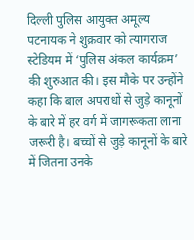दिल्ली पुलिस आयुक्त अमूल्य पटनायक ने शुक्रवार को त्यागराज स्टेडियम में ‘पुलिस अंकल कार्यक्रम’ की शुरुआत की। इस मौके पर उन्होंने कहा कि बाल अपराधों से जुड़े कानूनों के बारे में हर वर्ग में जागरूकता लाना जरूरी है। बच्चों से जुड़े कानूनों के बारे में जितना उनके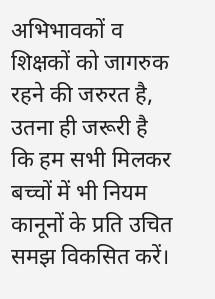अभिभावकों व शिक्षकों को जागरुक रहने की जरुरत है, उतना ही जरूरी है कि हम सभी मिलकर बच्चों में भी नियम कानूनों के प्रति उचित समझ विकसित करें।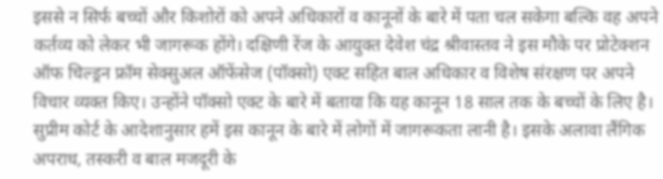इससे न सिर्फ बच्चों और किशोरों को अपने अधिकारों व कानूनों के बारे में पता चल सकेगा बल्कि वह अपने कर्तव्य को लेकर भी जागरूक होंगे। दक्षिणी रेंज के आयुक्त देवेश चंद्र श्रीवास्तव ने इस मौके पर प्रोटेक्शन ऑफ चिल्ड्रन फ्रॉम सेक्सुअल ऑफेंसेज (पॉक्सो) एक्ट सहित बाल अधिकार व विशेष संरक्षण पर अपने विचार व्यक्त किए। उन्होंने पॉक्सो एक्ट के बारे में बताया कि यह कानून 18 साल तक के बच्चों के लिए है।
सुप्रीम कोर्ट के आदेशानुसार हमें इस कानून के बारे में लोगों में जागरूकता लानी है। इसके अलावा लैंगिक अपराध, तस्करी व बाल मजदूरी के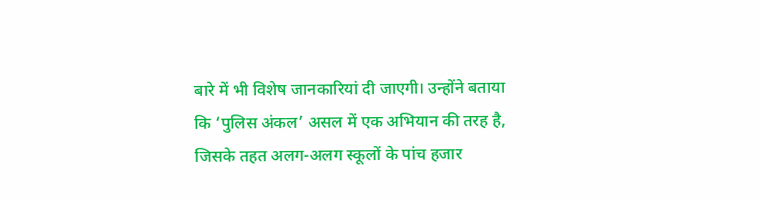बारे में भी विशेष जानकारियां दी जाएगी। उन्होंने बताया कि ‘पुलिस अंकल’ असल में एक अभियान की तरह है, जिसके तहत अलग-अलग स्कूलों के पांच हजार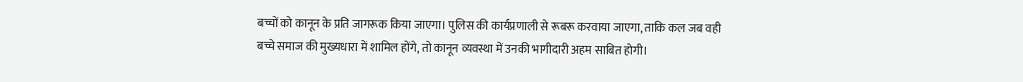बच्चों को कानून के प्रति जागरूक किया जाएगा। पुलिस की कार्यप्रणाली से रूबरू करवाया जाएगा, ताकि कल जब वही बच्चे समाज की मुख्यधारा में शामिल होंगे, तो कानून व्यवस्था में उनकी भागीदारी अहम साबित होगी।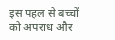इस पहल से बच्चों को अपराध और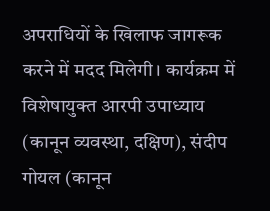अपराधियों के खिलाफ जागरूक करने में मदद मिलेगी। कार्यक्रम में विशेषायुक्त आरपी उपाध्याय (कानून व्यवस्था, दक्षिण), संदीप गोयल (कानून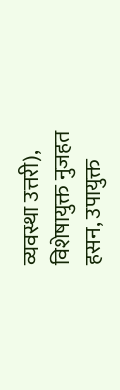व्यवस्था उत्तरी), विशेषायुक्त नुजहत हसन, उपायुक्त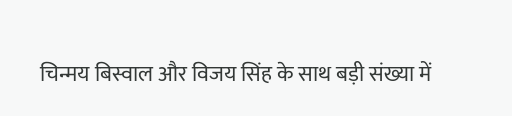चिन्मय बिस्वाल और विजय सिंह के साथ बड़ी संख्या में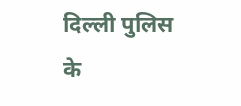दिल्ली पुलिस के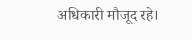अधिकारी मौजूद रहे।